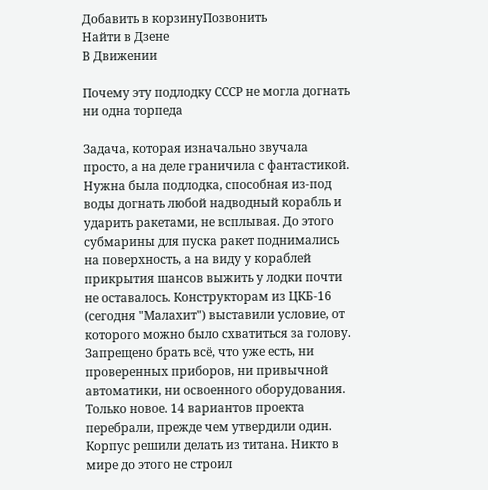Добавить в корзинуПозвонить
Найти в Дзене
В Движении

Почему эту подлодку СССР не могла догнать ни одна торпеда

Задача, которая изначально звучала просто, а на деле граничила с фантастикой. Нужна была подлодка, способная из-под воды догнать любой надводный корабль и ударить ракетами, не всплывая. До этого субмарины для пуска ракет поднимались на поверхность, а на виду у кораблей прикрытия шансов выжить у лодки почти не оставалось. Конструкторам из ЦКБ-16 (сегодня "Малахит") выставили условие, от которого можно было схватиться за голову. Запрещено брать всё, что уже есть, ни проверенных приборов, ни привычной автоматики, ни освоенного оборудования. Только новое. 14 вариантов проекта перебрали, прежде чем утвердили один. Корпус решили делать из титана. Никто в мире до этого не строил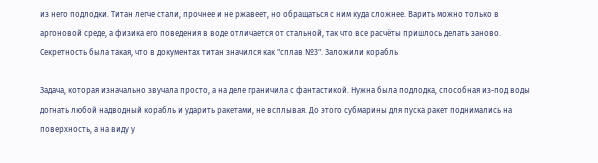из него подлодки. Титан легче стали, прочнее и не ржавеет, но обращаться с ним куда сложнее. Варить можно только в аргоновой среде, а физика его поведения в воде отличается от стальной, так что все расчёты пришлось делать заново. Секретность была такая, что в документах титан значился как "сплав №3". Заложили корабль

Задача, которая изначально звучала просто, а на деле граничила с фантастикой. Нужна была подлодка, способная из-под воды догнать любой надводный корабль и ударить ракетами, не всплывая. До этого субмарины для пуска ракет поднимались на поверхность, а на виду у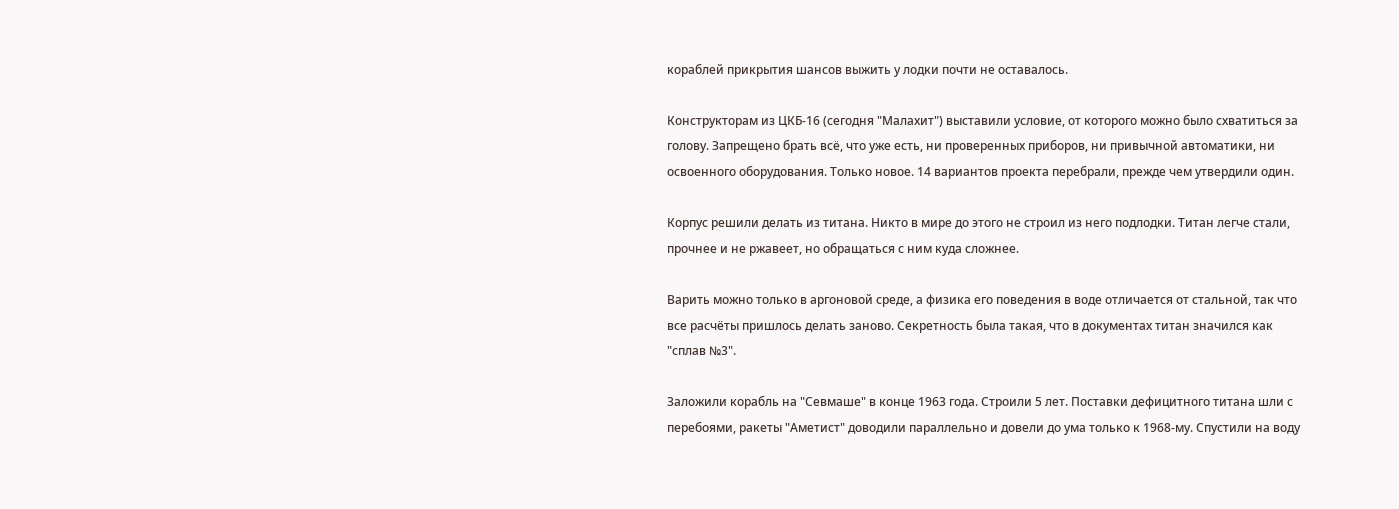кораблей прикрытия шансов выжить у лодки почти не оставалось.

Конструкторам из ЦКБ-16 (сегодня "Малахит") выставили условие, от которого можно было схватиться за голову. Запрещено брать всё, что уже есть, ни проверенных приборов, ни привычной автоматики, ни освоенного оборудования. Только новое. 14 вариантов проекта перебрали, прежде чем утвердили один.

Корпус решили делать из титана. Никто в мире до этого не строил из него подлодки. Титан легче стали, прочнее и не ржавеет, но обращаться с ним куда сложнее.

Варить можно только в аргоновой среде, а физика его поведения в воде отличается от стальной, так что все расчёты пришлось делать заново. Секретность была такая, что в документах титан значился как "сплав №3".

Заложили корабль на "Севмаше" в конце 1963 года. Строили 5 лет. Поставки дефицитного титана шли с перебоями, ракеты "Аметист" доводили параллельно и довели до ума только к 1968-му. Спустили на воду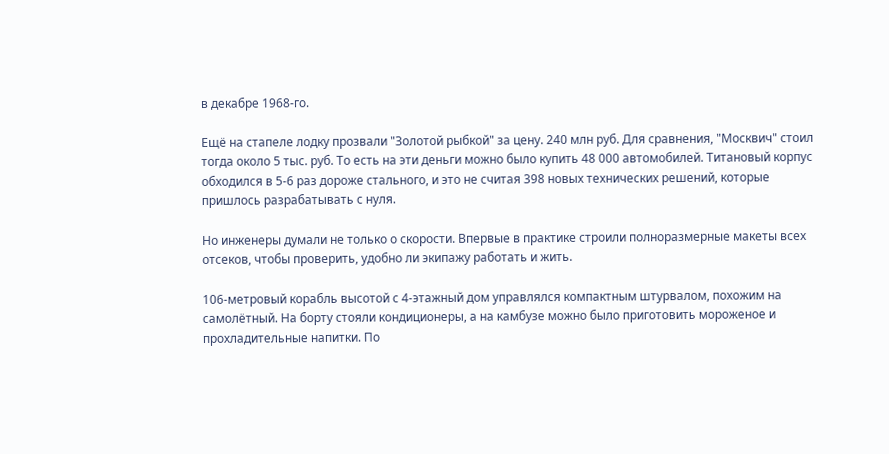в декабре 1968-го.

Ещё на стапеле лодку прозвали "Золотой рыбкой" за цену. 240 млн руб. Для сравнения, "Москвич" стоил тогда около 5 тыс. руб. То есть на эти деньги можно было купить 48 000 автомобилей. Титановый корпус обходился в 5-6 раз дороже стального, и это не считая 398 новых технических решений, которые пришлось разрабатывать с нуля.

Но инженеры думали не только о скорости. Впервые в практике строили полноразмерные макеты всех отсеков, чтобы проверить, удобно ли экипажу работать и жить.

106-метровый корабль высотой с 4-этажный дом управлялся компактным штурвалом, похожим на самолётный. На борту стояли кондиционеры, а на камбузе можно было приготовить мороженое и прохладительные напитки. По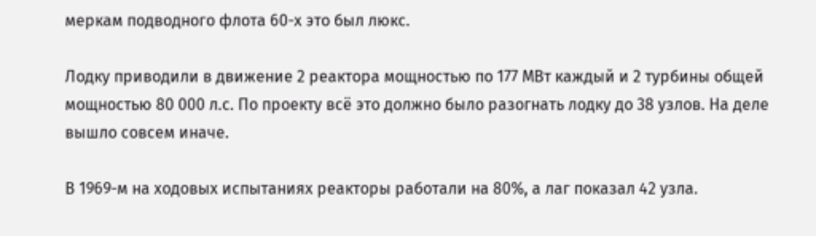меркам подводного флота 60-х это был люкс.

Лодку приводили в движение 2 реактора мощностью по 177 МВт каждый и 2 турбины общей мощностью 80 000 л.с. По проекту всё это должно было разогнать лодку до 38 узлов. На деле вышло совсем иначе.

В 1969-м на ходовых испытаниях реакторы работали на 80%, а лаг показал 42 узла.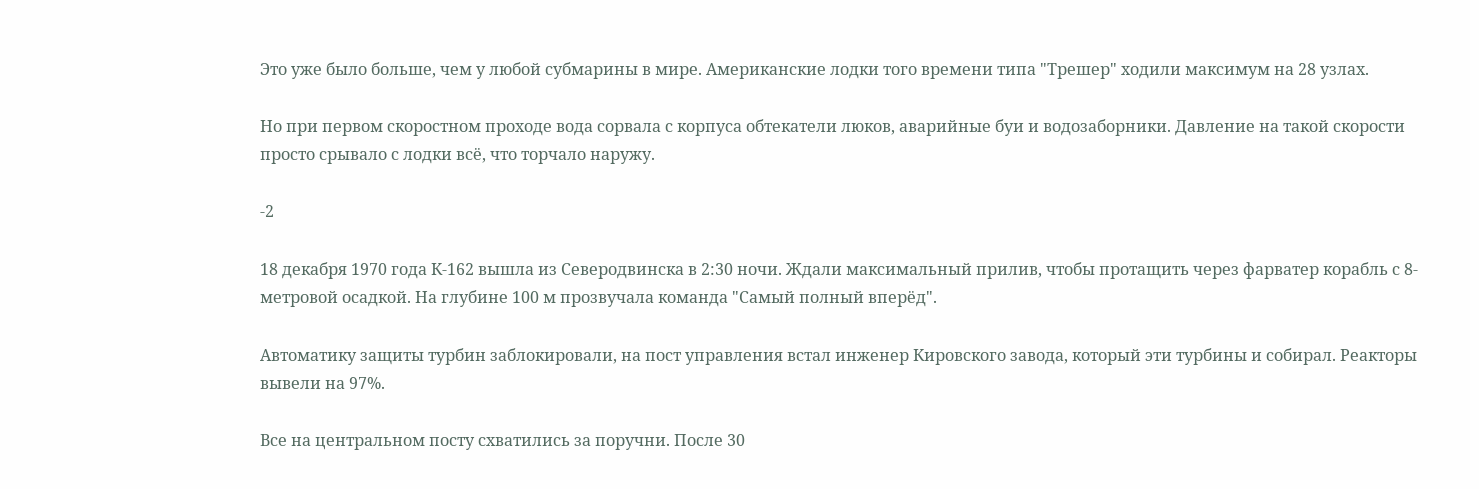Это уже было больше, чем у любой субмарины в мире. Американские лодки того времени типа "Трешер" ходили максимум на 28 узлах.

Но при первом скоростном проходе вода сорвала с корпуса обтекатели люков, аварийные буи и водозаборники. Давление на такой скорости просто срывало с лодки всё, что торчало наружу.

-2

18 декабря 1970 года К-162 вышла из Северодвинска в 2:30 ночи. Ждали максимальный прилив, чтобы протащить через фарватер корабль с 8-метровой осадкой. На глубине 100 м прозвучала команда "Самый полный вперёд".

Автоматику защиты турбин заблокировали, на пост управления встал инженер Кировского завода, который эти турбины и собирал. Реакторы вывели на 97%.

Все на центральном посту схватились за поручни. После 30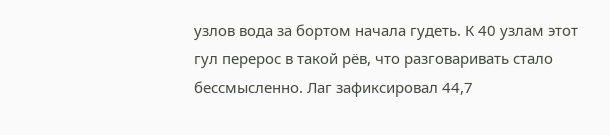узлов вода за бортом начала гудеть. К 40 узлам этот гул перерос в такой рёв, что разговаривать стало бессмысленно. Лаг зафиксировал 44,7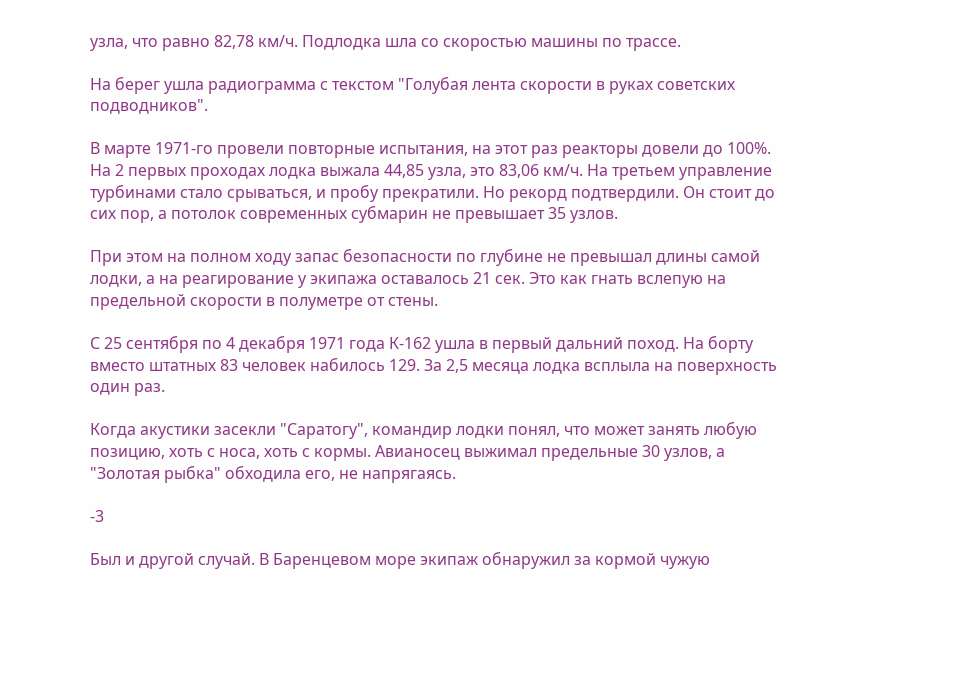узла, что равно 82,78 км/ч. Подлодка шла со скоростью машины по трассе.

На берег ушла радиограмма с текстом "Голубая лента скорости в руках советских подводников".

В марте 1971-го провели повторные испытания, на этот раз реакторы довели до 100%. На 2 первых проходах лодка выжала 44,85 узла, это 83,06 км/ч. На третьем управление турбинами стало срываться, и пробу прекратили. Но рекорд подтвердили. Он стоит до сих пор, а потолок современных субмарин не превышает 35 узлов.

При этом на полном ходу запас безопасности по глубине не превышал длины самой лодки, а на реагирование у экипажа оставалось 21 сек. Это как гнать вслепую на предельной скорости в полуметре от стены.

С 25 сентября по 4 декабря 1971 года К-162 ушла в первый дальний поход. На борту вместо штатных 83 человек набилось 129. За 2,5 месяца лодка всплыла на поверхность один раз.

Когда акустики засекли "Саратогу", командир лодки понял, что может занять любую позицию, хоть с носа, хоть с кормы. Авианосец выжимал предельные 30 узлов, а "Золотая рыбка" обходила его, не напрягаясь.

-3

Был и другой случай. В Баренцевом море экипаж обнаружил за кормой чужую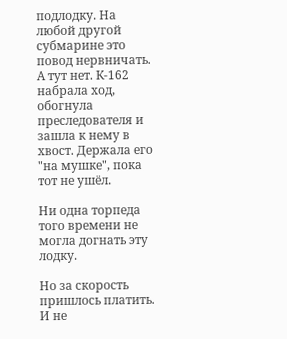подлодку. На любой другой субмарине это повод нервничать. А тут нет. К-162 набрала ход, обогнула преследователя и зашла к нему в хвост. Держала его "на мушке", пока тот не ушёл.

Ни одна торпеда того времени не могла догнать эту лодку.

Но за скорость пришлось платить. И не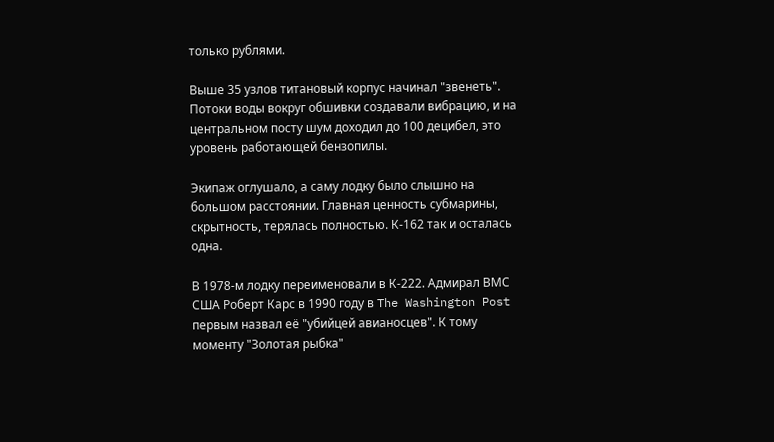только рублями.

Выше 35 узлов титановый корпус начинал "звенеть". Потоки воды вокруг обшивки создавали вибрацию, и на центральном посту шум доходил до 100 децибел, это уровень работающей бензопилы.

Экипаж оглушало, а саму лодку было слышно на большом расстоянии. Главная ценность субмарины, скрытность, терялась полностью. К-162 так и осталась одна.

В 1978-м лодку переименовали в К-222. Адмирал ВМС США Роберт Карс в 1990 году в The Washington Post первым назвал её "убийцей авианосцев". К тому моменту "Золотая рыбка"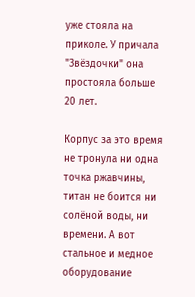уже стояла на приколе. У причала "Звёздочки" она простояла больше 20 лет.

Корпус за это время не тронула ни одна точка ржавчины, титан не боится ни солёной воды, ни времени. А вот стальное и медное оборудование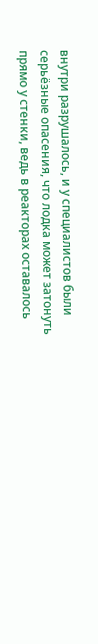внутри разрушалось, и у специалистов были серьёзные опасения, что лодка может затонуть прямо у стенки, ведь в реакторах оставалось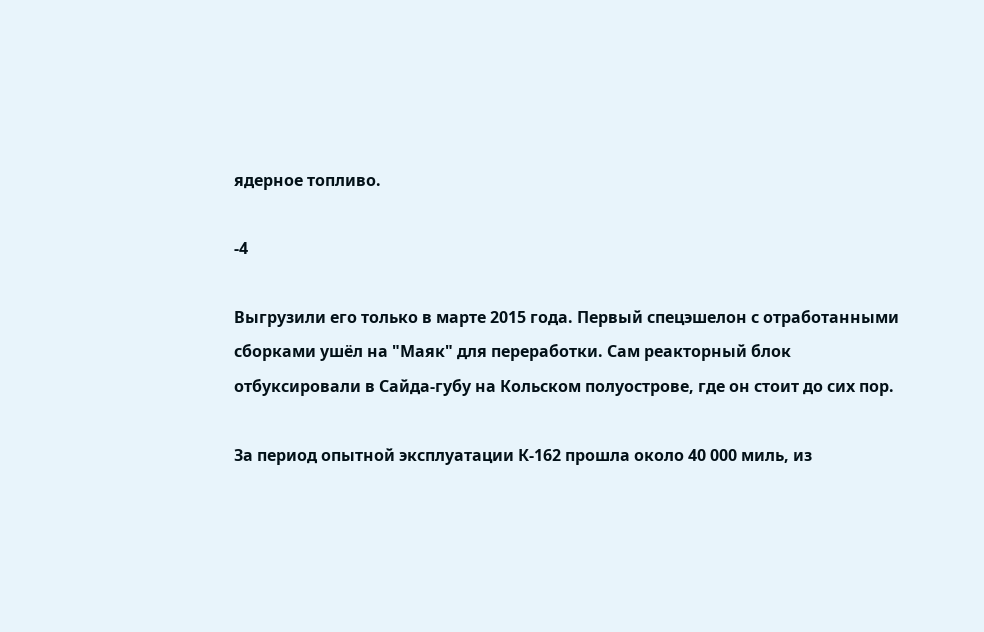ядерное топливо.

-4

Выгрузили его только в марте 2015 года. Первый спецэшелон с отработанными сборками ушёл на "Маяк" для переработки. Сам реакторный блок отбуксировали в Сайда-губу на Кольском полуострове, где он стоит до сих пор.

За период опытной эксплуатации К-162 прошла около 40 000 миль, из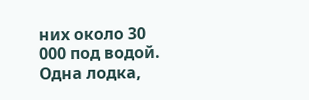них около 30 000 под водой. Одна лодка,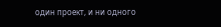один проект, и ни одного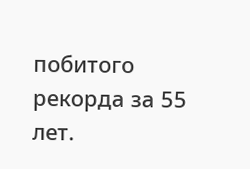побитого рекорда за 55 лет.